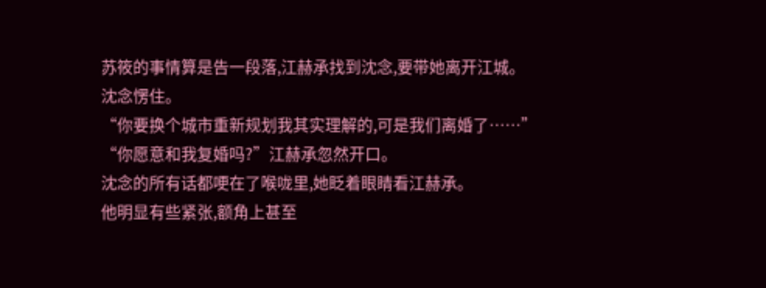苏筱的事情算是告一段落,江赫承找到沈念,要带她离开江城。
沈念愣住。
“你要换个城市重新规划我其实理解的,可是我们离婚了……”
“你愿意和我复婚吗?”江赫承忽然开口。
沈念的所有话都哽在了喉咙里,她眨着眼睛看江赫承。
他明显有些紧张,额角上甚至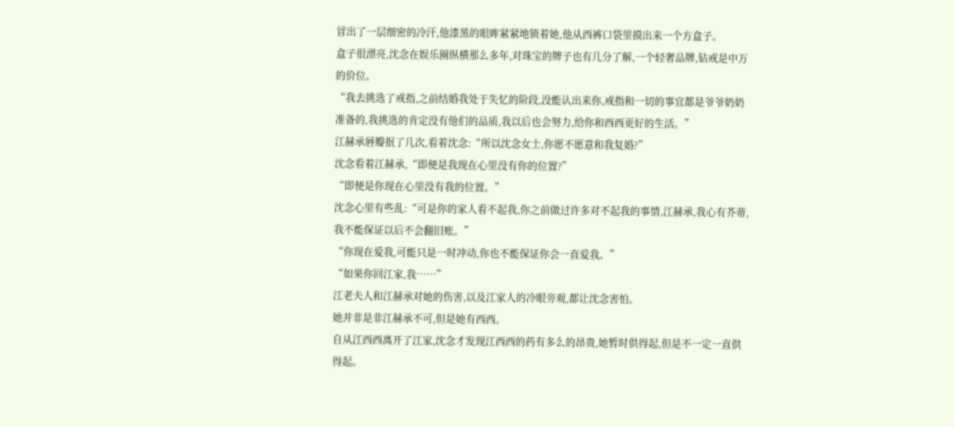冒出了一层细密的冷汗,他漆黑的眼眸紧紧地锁着她,他从西裤口袋里摸出来一个方盒子。
盒子很漂亮,沈念在娱乐圈纵横那么多年,对珠宝的牌子也有几分了解,一个轻奢品牌,钻戒是中万的价位。
“我去挑选了戒指,之前结婚我处于失忆的阶段,没能认出来你,戒指和一切的事宜都是爷爷奶奶准备的,我挑选的肯定没有他们的品质,我以后也会努力,给你和西西更好的生活。”
江赫承唇瓣抿了几次,看着沈念:“所以沈念女士,你愿不愿意和我复婚?”
沈念看着江赫承,“即便是我现在心里没有你的位置?”
“即便是你现在心里没有我的位置。”
沈念心里有些乱:“可是你的家人看不起我,你之前做过许多对不起我的事情,江赫承,我心有芥蒂,我不能保证以后不会翻旧账。”
“你现在爱我,可能只是一时冲动,你也不能保证你会一直爱我。”
“如果你回江家,我……”
江老夫人和江赫承对她的伤害,以及江家人的冷眼旁观,都让沈念害怕。
她并非是非江赫承不可,但是她有西西。
自从江西西离开了江家,沈念才发现江西西的药有多么的昂贵,她暂时供得起,但是不一定一直供得起。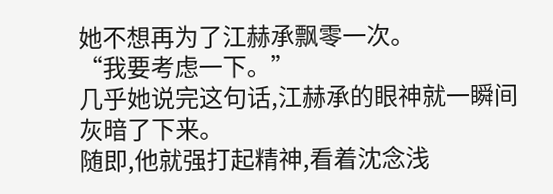她不想再为了江赫承飘零一次。
“我要考虑一下。”
几乎她说完这句话,江赫承的眼神就一瞬间灰暗了下来。
随即,他就强打起精神,看着沈念浅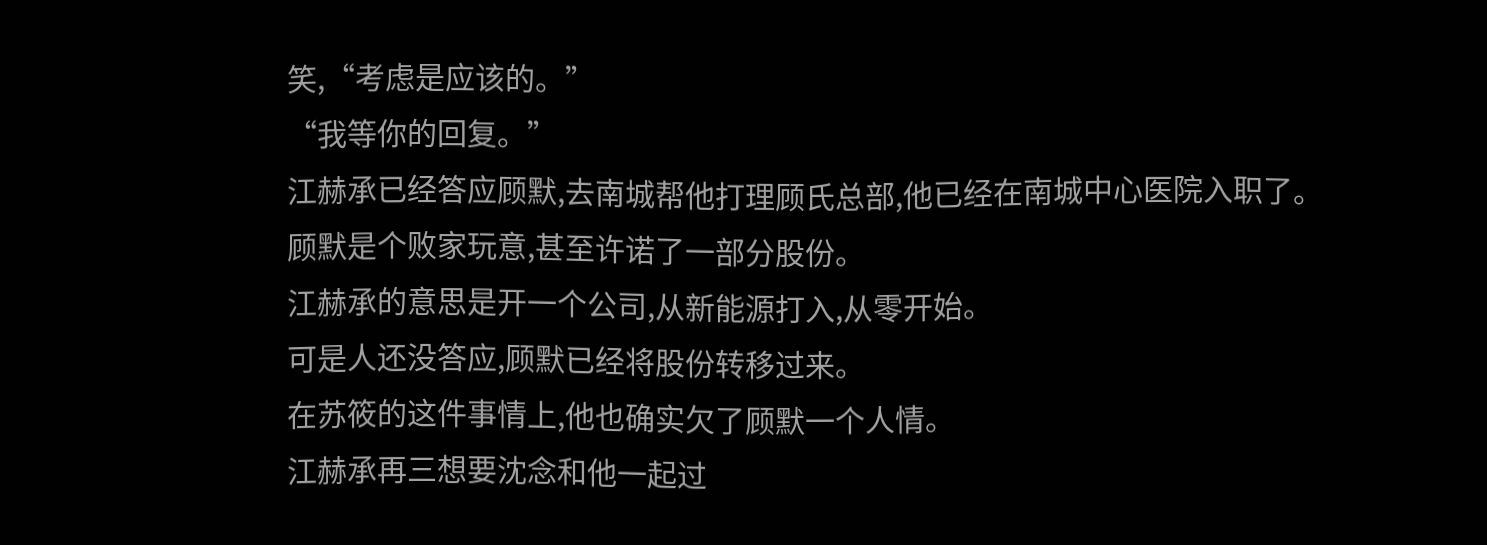笑,“考虑是应该的。”
“我等你的回复。”
江赫承已经答应顾默,去南城帮他打理顾氏总部,他已经在南城中心医院入职了。
顾默是个败家玩意,甚至许诺了一部分股份。
江赫承的意思是开一个公司,从新能源打入,从零开始。
可是人还没答应,顾默已经将股份转移过来。
在苏筱的这件事情上,他也确实欠了顾默一个人情。
江赫承再三想要沈念和他一起过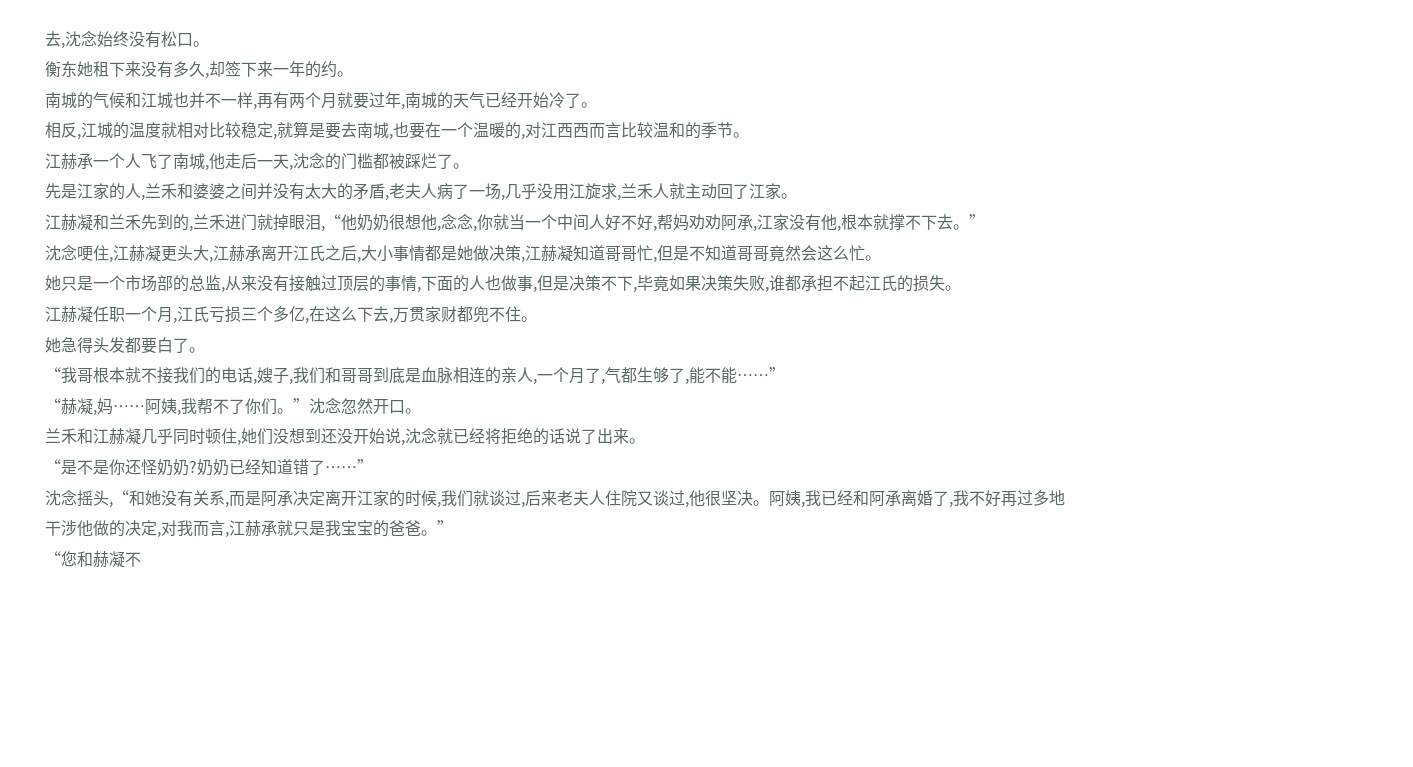去,沈念始终没有松口。
衡东她租下来没有多久,却签下来一年的约。
南城的气候和江城也并不一样,再有两个月就要过年,南城的天气已经开始冷了。
相反,江城的温度就相对比较稳定,就算是要去南城,也要在一个温暖的,对江西西而言比较温和的季节。
江赫承一个人飞了南城,他走后一天,沈念的门槛都被踩烂了。
先是江家的人,兰禾和婆婆之间并没有太大的矛盾,老夫人病了一场,几乎没用江旋求,兰禾人就主动回了江家。
江赫凝和兰禾先到的,兰禾进门就掉眼泪,“他奶奶很想他,念念,你就当一个中间人好不好,帮妈劝劝阿承,江家没有他,根本就撑不下去。”
沈念哽住,江赫凝更头大,江赫承离开江氏之后,大小事情都是她做决策,江赫凝知道哥哥忙,但是不知道哥哥竟然会这么忙。
她只是一个市场部的总监,从来没有接触过顶层的事情,下面的人也做事,但是决策不下,毕竟如果决策失败,谁都承担不起江氏的损失。
江赫凝任职一个月,江氏亏损三个多亿,在这么下去,万贯家财都兜不住。
她急得头发都要白了。
“我哥根本就不接我们的电话,嫂子,我们和哥哥到底是血脉相连的亲人,一个月了,气都生够了,能不能……”
“赫凝,妈……阿姨,我帮不了你们。”沈念忽然开口。
兰禾和江赫凝几乎同时顿住,她们没想到还没开始说,沈念就已经将拒绝的话说了出来。
“是不是你还怪奶奶?奶奶已经知道错了……”
沈念摇头,“和她没有关系,而是阿承决定离开江家的时候,我们就谈过,后来老夫人住院又谈过,他很坚决。阿姨,我已经和阿承离婚了,我不好再过多地干涉他做的决定,对我而言,江赫承就只是我宝宝的爸爸。”
“您和赫凝不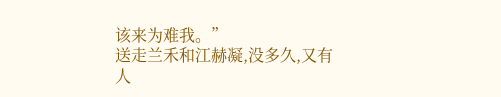该来为难我。”
送走兰禾和江赫凝,没多久,又有人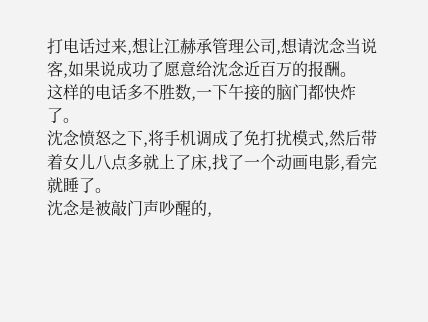打电话过来,想让江赫承管理公司,想请沈念当说客,如果说成功了愿意给沈念近百万的报酬。
这样的电话多不胜数,一下午接的脑门都快炸了。
沈念愤怒之下,将手机调成了免打扰模式,然后带着女儿八点多就上了床,找了一个动画电影,看完就睡了。
沈念是被敲门声吵醒的,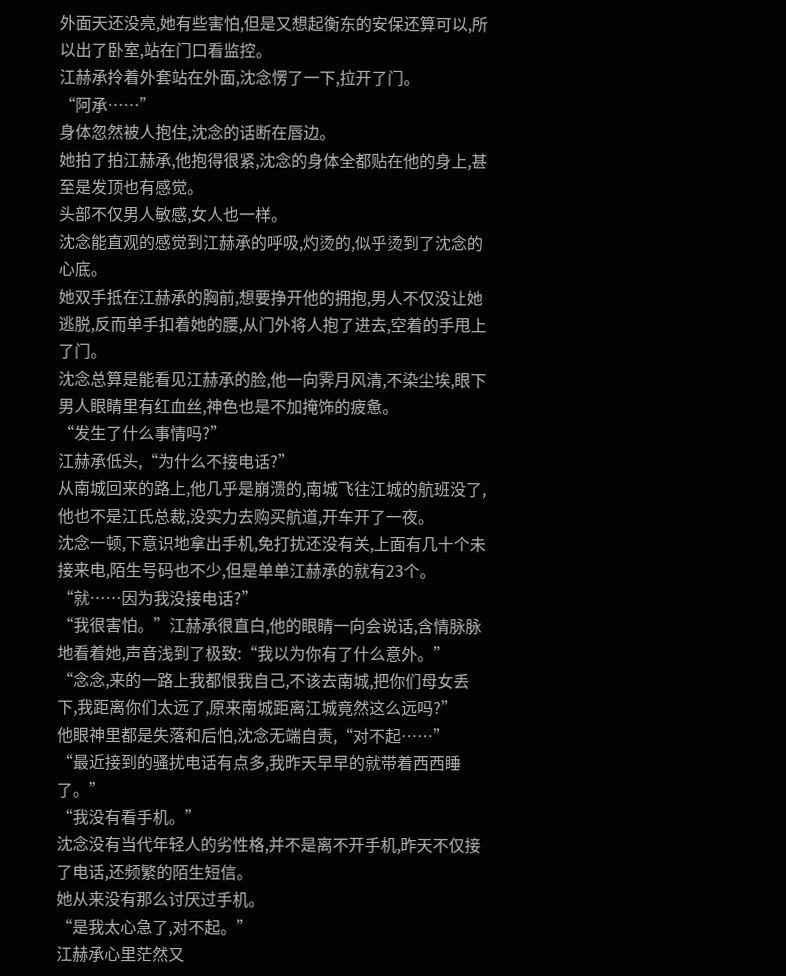外面天还没亮,她有些害怕,但是又想起衡东的安保还算可以,所以出了卧室,站在门口看监控。
江赫承拎着外套站在外面,沈念愣了一下,拉开了门。
“阿承……”
身体忽然被人抱住,沈念的话断在唇边。
她拍了拍江赫承,他抱得很紧,沈念的身体全都贴在他的身上,甚至是发顶也有感觉。
头部不仅男人敏感,女人也一样。
沈念能直观的感觉到江赫承的呼吸,灼烫的,似乎烫到了沈念的心底。
她双手抵在江赫承的胸前,想要挣开他的拥抱,男人不仅没让她逃脱,反而单手扣着她的腰,从门外将人抱了进去,空着的手甩上了门。
沈念总算是能看见江赫承的脸,他一向霁月风清,不染尘埃,眼下男人眼睛里有红血丝,神色也是不加掩饰的疲惫。
“发生了什么事情吗?”
江赫承低头,“为什么不接电话?”
从南城回来的路上,他几乎是崩溃的,南城飞往江城的航班没了,他也不是江氏总裁,没实力去购买航道,开车开了一夜。
沈念一顿,下意识地拿出手机,免打扰还没有关,上面有几十个未接来电,陌生号码也不少,但是单单江赫承的就有23个。
“就……因为我没接电话?”
“我很害怕。”江赫承很直白,他的眼睛一向会说话,含情脉脉地看着她,声音浅到了极致:“我以为你有了什么意外。”
“念念,来的一路上我都恨我自己,不该去南城,把你们母女丢下,我距离你们太远了,原来南城距离江城竟然这么远吗?”
他眼神里都是失落和后怕,沈念无端自责,“对不起……”
“最近接到的骚扰电话有点多,我昨天早早的就带着西西睡了。”
“我没有看手机。”
沈念没有当代年轻人的劣性格,并不是离不开手机,昨天不仅接了电话,还频繁的陌生短信。
她从来没有那么讨厌过手机。
“是我太心急了,对不起。”
江赫承心里茫然又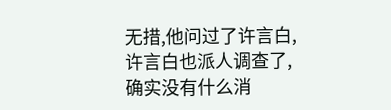无措,他问过了许言白,许言白也派人调查了,确实没有什么消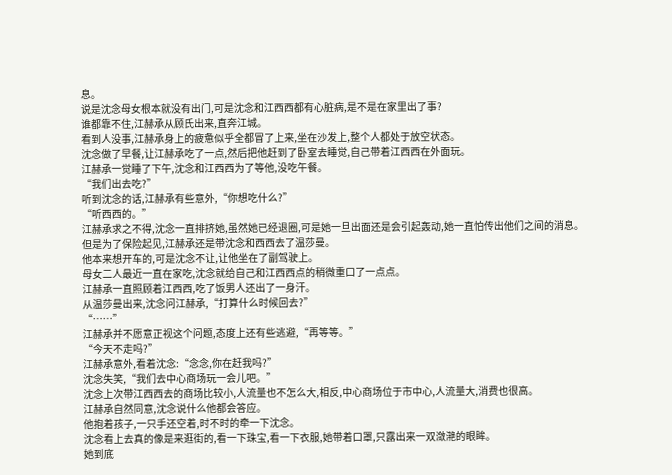息。
说是沈念母女根本就没有出门,可是沈念和江西西都有心脏病,是不是在家里出了事?
谁都靠不住,江赫承从顾氏出来,直奔江城。
看到人没事,江赫承身上的疲惫似乎全都冒了上来,坐在沙发上,整个人都处于放空状态。
沈念做了早餐,让江赫承吃了一点,然后把他赶到了卧室去睡觉,自己带着江西西在外面玩。
江赫承一觉睡了下午,沈念和江西西为了等他,没吃午餐。
“我们出去吃?”
听到沈念的话,江赫承有些意外,“你想吃什么?”
“听西西的。”
江赫承求之不得,沈念一直排挤她,虽然她已经退圈,可是她一旦出面还是会引起轰动,她一直怕传出他们之间的消息。
但是为了保险起见,江赫承还是带沈念和西西去了温莎曼。
他本来想开车的,可是沈念不让,让他坐在了副驾驶上。
母女二人最近一直在家吃,沈念就给自己和江西西点的稍微重口了一点点。
江赫承一直照顾着江西西,吃了饭男人还出了一身汗。
从温莎曼出来,沈念问江赫承,“打算什么时候回去?”
“……”
江赫承并不愿意正视这个问题,态度上还有些逃避,“再等等。”
“今天不走吗?”
江赫承意外,看着沈念:“念念,你在赶我吗?”
沈念失笑,“我们去中心商场玩一会儿吧。”
沈念上次带江西西去的商场比较小,人流量也不怎么大,相反,中心商场位于市中心,人流量大,消费也很高。
江赫承自然同意,沈念说什么他都会答应。
他抱着孩子,一只手还空着,时不时的牵一下沈念。
沈念看上去真的像是来逛街的,看一下珠宝,看一下衣服,她带着口罩,只露出来一双潋滟的眼眸。
她到底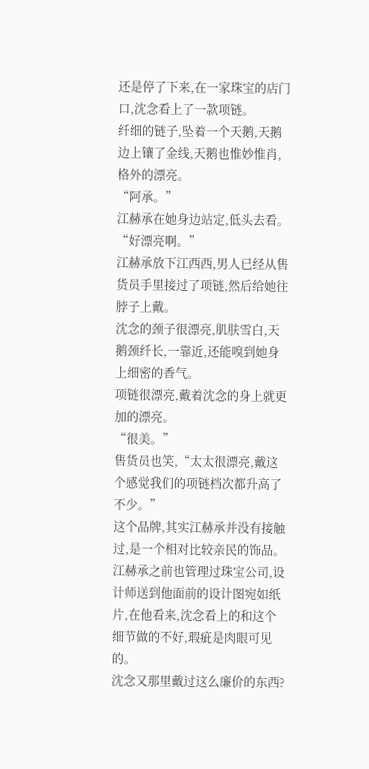还是停了下来,在一家珠宝的店门口,沈念看上了一款项链。
纤细的链子,坠着一个天鹅,天鹅边上镶了金线,天鹅也惟妙惟肖,格外的漂亮。
“阿承。”
江赫承在她身边站定,低头去看。
“好漂亮啊。”
江赫承放下江西西,男人已经从售货员手里接过了项链,然后给她往脖子上戴。
沈念的颈子很漂亮,肌肤雪白,天鹅颈纤长,一靠近,还能嗅到她身上细密的香气。
项链很漂亮,戴着沈念的身上就更加的漂亮。
“很美。”
售货员也笑,“太太很漂亮,戴这个感觉我们的项链档次都升高了不少。”
这个品牌,其实江赫承并没有接触过,是一个相对比较亲民的饰品。
江赫承之前也管理过珠宝公司,设计师送到他面前的设计图宛如纸片,在他看来,沈念看上的和这个细节做的不好,瑕疵是肉眼可见的。
沈念又那里戴过这么廉价的东西?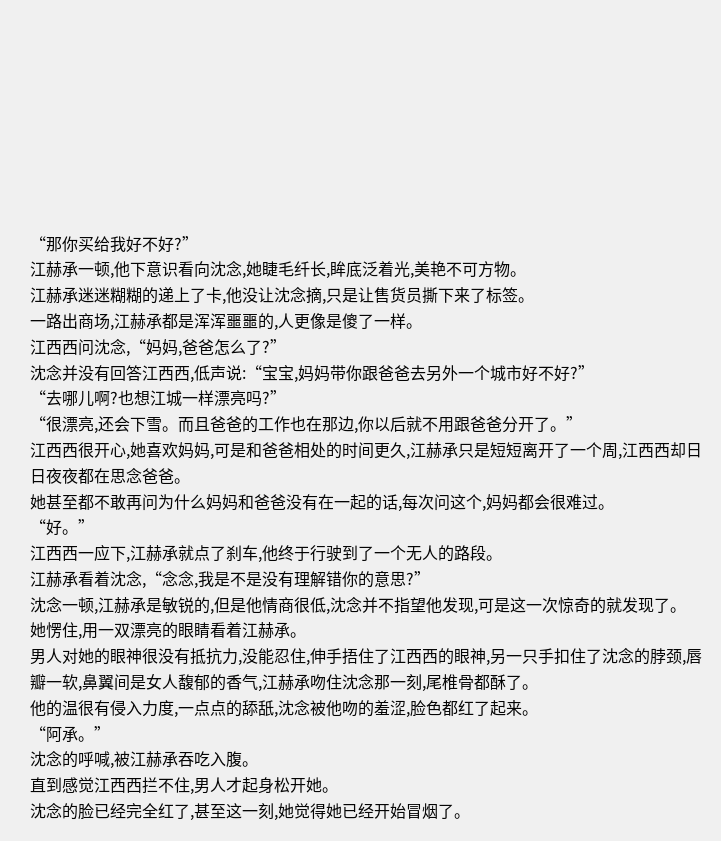“那你买给我好不好?”
江赫承一顿,他下意识看向沈念,她睫毛纤长,眸底泛着光,美艳不可方物。
江赫承迷迷糊糊的递上了卡,他没让沈念摘,只是让售货员撕下来了标签。
一路出商场,江赫承都是浑浑噩噩的,人更像是傻了一样。
江西西问沈念,“妈妈,爸爸怎么了?”
沈念并没有回答江西西,低声说:“宝宝,妈妈带你跟爸爸去另外一个城市好不好?”
“去哪儿啊?也想江城一样漂亮吗?”
“很漂亮,还会下雪。而且爸爸的工作也在那边,你以后就不用跟爸爸分开了。”
江西西很开心,她喜欢妈妈,可是和爸爸相处的时间更久,江赫承只是短短离开了一个周,江西西却日日夜夜都在思念爸爸。
她甚至都不敢再问为什么妈妈和爸爸没有在一起的话,每次问这个,妈妈都会很难过。
“好。”
江西西一应下,江赫承就点了刹车,他终于行驶到了一个无人的路段。
江赫承看着沈念,“念念,我是不是没有理解错你的意思?”
沈念一顿,江赫承是敏锐的,但是他情商很低,沈念并不指望他发现,可是这一次惊奇的就发现了。
她愣住,用一双漂亮的眼睛看着江赫承。
男人对她的眼神很没有抵抗力,没能忍住,伸手捂住了江西西的眼神,另一只手扣住了沈念的脖颈,唇瓣一软,鼻翼间是女人馥郁的香气,江赫承吻住沈念那一刻,尾椎骨都酥了。
他的温很有侵入力度,一点点的舔舐,沈念被他吻的羞涩,脸色都红了起来。
“阿承。”
沈念的呼喊,被江赫承吞吃入腹。
直到感觉江西西拦不住,男人才起身松开她。
沈念的脸已经完全红了,甚至这一刻,她觉得她已经开始冒烟了。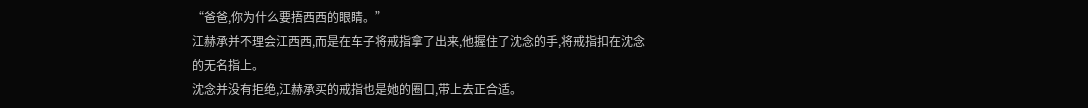“爸爸,你为什么要捂西西的眼睛。”
江赫承并不理会江西西,而是在车子将戒指拿了出来,他握住了沈念的手,将戒指扣在沈念的无名指上。
沈念并没有拒绝,江赫承买的戒指也是她的圈口,带上去正合适。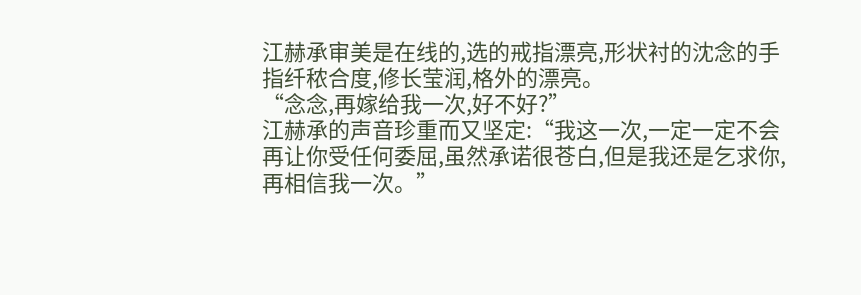江赫承审美是在线的,选的戒指漂亮,形状衬的沈念的手指纤秾合度,修长莹润,格外的漂亮。
“念念,再嫁给我一次,好不好?”
江赫承的声音珍重而又坚定:“我这一次,一定一定不会再让你受任何委屈,虽然承诺很苍白,但是我还是乞求你,再相信我一次。”